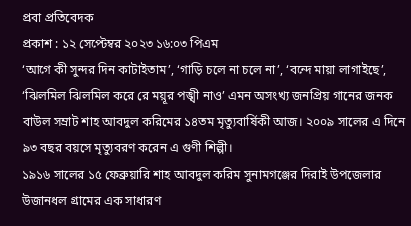প্রবা প্রতিবেদক
প্রকাশ : ১২ সেপ্টেম্বর ২০২৩ ১৬:০৩ পিএম
‘আগে কী সুন্দর দিন কাটাইতাম’, ‘গাড়ি চলে না চলে না’, ‘বন্দে মায়া লাগাইছে’, ‘ঝিলমিল ঝিলমিল করে রে ময়ূর পঙ্খী নাও’ এমন অসংখ্য জনপ্রিয় গানের জনক বাউল সম্রাট শাহ আবদুল করিমের ১৪তম মৃত্যুবার্ষিকী আজ। ২০০৯ সালের এ দিনে ৯৩ বছর বয়সে মৃত্যুবরণ করেন এ গুণী শিল্পী।
১৯১৬ সালের ১৫ ফেব্রুয়ারি শাহ আবদুল করিম সুনামগঞ্জের দিরাই উপজেলার উজানধল গ্রামের এক সাধারণ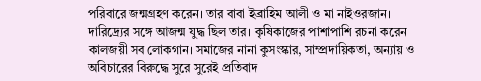পরিবারে জন্মগ্রহণ করেন। তার বাবা ইব্রাহিম আলী ও মা নাইওরজান। দারিদ্র্যের সঙ্গে আজন্ম যুদ্ধ ছিল তার। কৃষিকাজের পাশাপাশি রচনা করেন কালজয়ী সব লোকগান। সমাজের নানা কুসংস্কার, সাম্প্রদায়িকতা, অন্যায় ও অবিচারের বিরুদ্ধে সুরে সুরেই প্রতিবাদ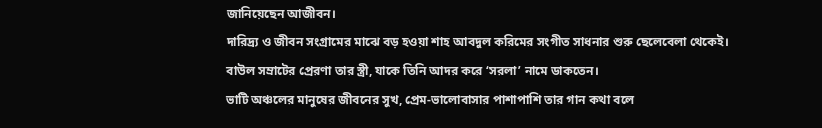জানিয়েছেন আজীবন।
দারিদ্র্য ও জীবন সংগ্রামের মাঝে বড় হওয়া শাহ আবদুল করিমের সংগীত সাধনার শুরু ছেলেবেলা থেকেই। বাউল সম্রাটের প্রেরণা তার স্ত্রী, যাকে তিনি আদর করে ‘সরলা’ নামে ডাকতেন।
ভাটি অঞ্চলের মানুষের জীবনের সুখ, প্রেম-ভালোবাসার পাশাপাশি তার গান কথা বলে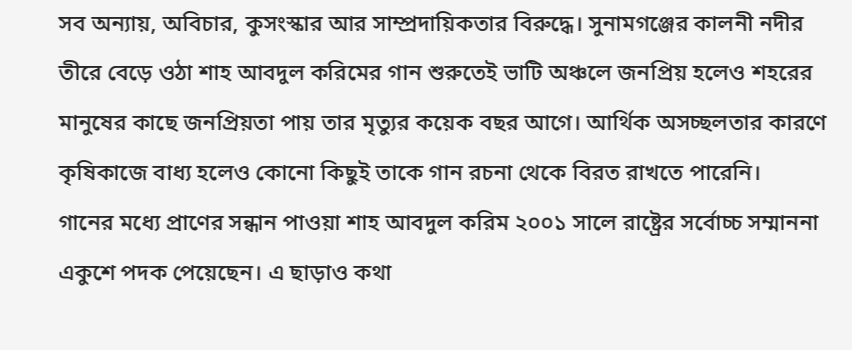সব অন্যায়, অবিচার, কুসংস্কার আর সাম্প্রদায়িকতার বিরুদ্ধে। সুনামগঞ্জের কালনী নদীর তীরে বেড়ে ওঠা শাহ আবদুল করিমের গান শুরুতেই ভাটি অঞ্চলে জনপ্রিয় হলেও শহরের মানুষের কাছে জনপ্রিয়তা পায় তার মৃত্যুর কয়েক বছর আগে। আর্থিক অসচ্ছলতার কারণে কৃষিকাজে বাধ্য হলেও কোনো কিছুই তাকে গান রচনা থেকে বিরত রাখতে পারেনি।
গানের মধ্যে প্রাণের সন্ধান পাওয়া শাহ আবদুল করিম ২০০১ সালে রাষ্ট্রের সর্বোচ্চ সম্মাননা একুশে পদক পেয়েছেন। এ ছাড়াও কথা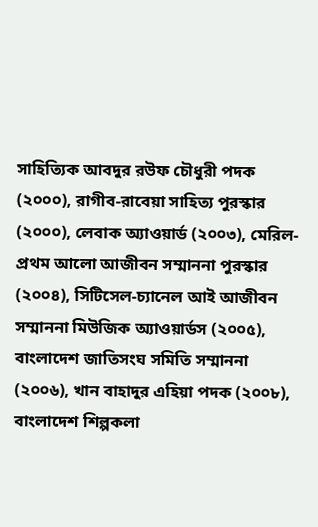সাহিত্যিক আবদুর রউফ চৌধুরী পদক (২০০০), রাগীব-রাবেয়া সাহিত্য পুরস্কার (২০০০), লেবাক অ্যাওয়ার্ড (২০০৩), মেরিল-প্রথম আলো আজীবন সম্মাননা পুরস্কার (২০০৪), সিটিসেল-চ্যানেল আই আজীবন সম্মাননা মিউজিক অ্যাওয়ার্ডস (২০০৫), বাংলাদেশ জাতিসংঘ সমিতি সম্মাননা (২০০৬), খান বাহাদুর এহিয়া পদক (২০০৮), বাংলাদেশ শিল্পকলা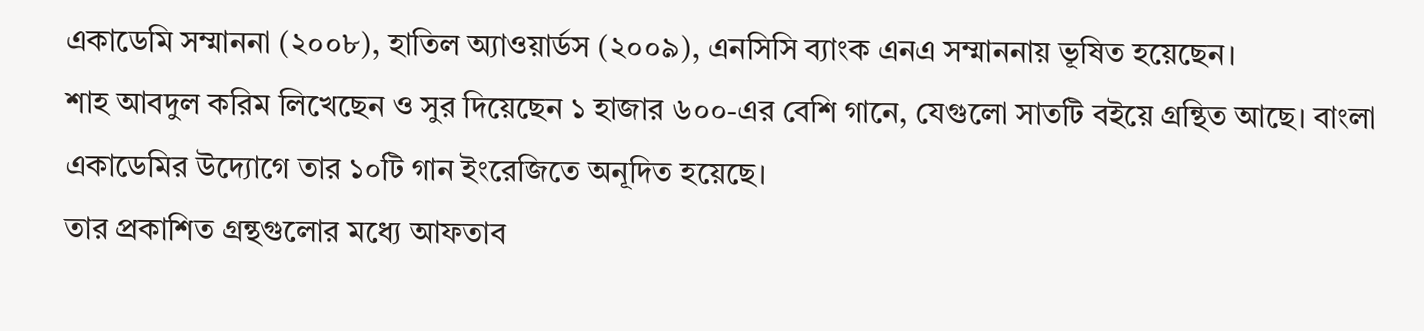একাডেমি সম্মাননা (২০০৮), হাতিল অ্যাওয়ার্ডস (২০০৯), এনসিসি ব্যাংক এনএ সম্মাননায় ভূষিত হয়েছেন।
শাহ আবদুল করিম লিখেছেন ও সুর দিয়েছেন ১ হাজার ৬০০-এর বেশি গানে, যেগুলো সাতটি বইয়ে গ্রন্থিত আছে। বাংলা একাডেমির উদ্যোগে তার ১০টি গান ইংরেজিতে অনূদিত হয়েছে।
তার প্রকাশিত গ্রন্থগুলোর মধ্যে আফতাব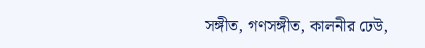সঙ্গীত, গণসঙ্গীত, কালনীর ঢেউ,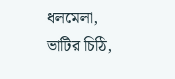ধলমেলা, ভাটির চিঠি,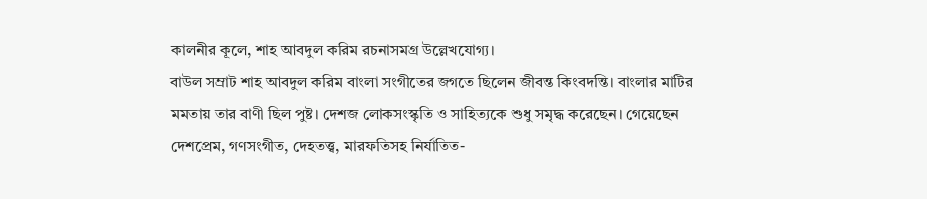কালনীর কূলে, শাহ আবদুল করিম রচনাসমগ্র উল্লেখযোগ্য।
বাউল সম্রাট শাহ আবদুল করিম বাংলা সংগীতের জগতে ছিলেন জীবন্ত কিংবদন্তি। বাংলার মাটির মমতায় তার বাণী ছিল পুষ্ট। দেশজ লোকসংস্কৃতি ও সাহিত্যকে শুধু সমৃদ্ধ করেছেন। গেয়েছেন দেশপ্রেম, গণসংগীত, দেহতত্ত্ব, মারফতিসহ নির্যাতিত-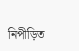নিপীড়িত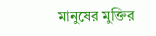মানুষের মুক্তির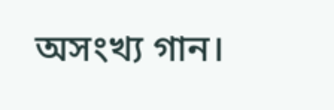অসংখ্য গান।